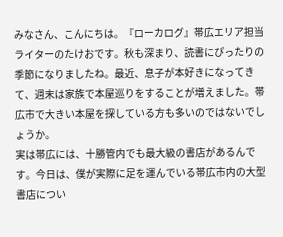みなさん、こんにちは。『ローカログ』帯広エリア担当ライターのたけおです。秋も深まり、読書にぴったりの季節になりましたね。最近、息子が本好きになってきて、週末は家族で本屋巡りをすることが増えました。帯広市で大きい本屋を探している方も多いのではないでしょうか。
実は帯広には、十勝管内でも最大級の書店があるんです。今日は、僕が実際に足を運んでいる帯広市内の大型書店につい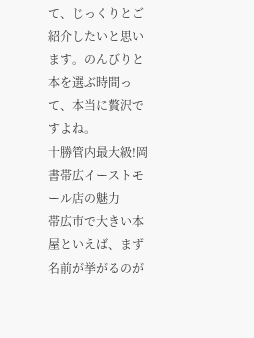て、じっくりとご紹介したいと思います。のんびりと本を選ぶ時間って、本当に贅沢ですよね。
十勝管内最大級!岡書帯広イーストモール店の魅力
帯広市で大きい本屋といえば、まず名前が挙がるのが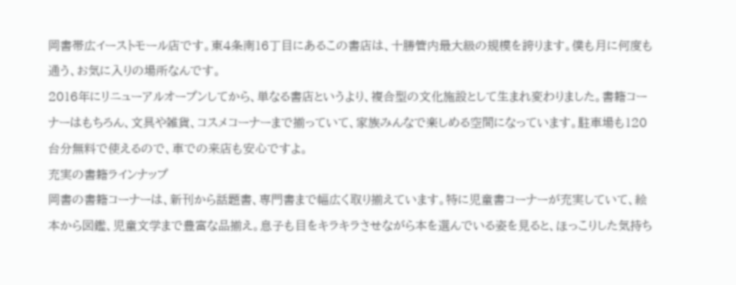岡書帯広イーストモール店です。東4条南16丁目にあるこの書店は、十勝管内最大級の規模を誇ります。僕も月に何度も通う、お気に入りの場所なんです。
2016年にリニューアルオープンしてから、単なる書店というより、複合型の文化施設として生まれ変わりました。書籍コーナーはもちろん、文具や雑貨、コスメコーナーまで揃っていて、家族みんなで楽しめる空間になっています。駐車場も120台分無料で使えるので、車での来店も安心ですよ。
充実の書籍ラインナップ
岡書の書籍コーナーは、新刊から話題書、専門書まで幅広く取り揃えています。特に児童書コーナーが充実していて、絵本から図鑑、児童文学まで豊富な品揃え。息子も目をキラキラさせながら本を選んでいる姿を見ると、ほっこりした気持ち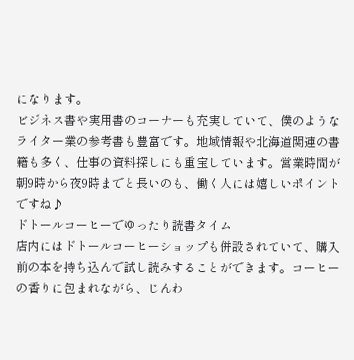になります。
ビジネス書や実用書のコーナーも充実していて、僕のようなライター業の参考書も豊富です。地域情報や北海道関連の書籍も多く、仕事の資料探しにも重宝しています。営業時間が朝9時から夜9時までと長いのも、働く人には嬉しいポイントですね♪
ドトールコーヒーでゆったり読書タイム
店内にはドトールコーヒーショップも併設されていて、購入前の本を持ち込んで試し読みすることができます。コーヒーの香りに包まれながら、じんわ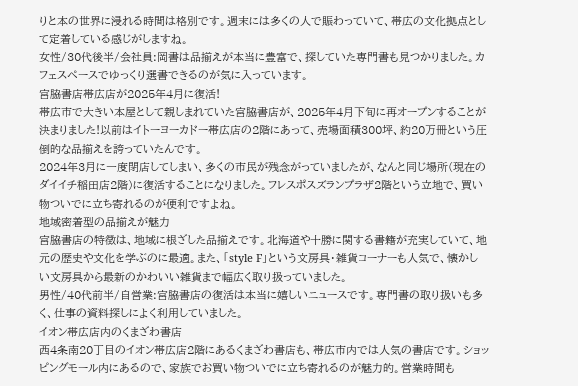りと本の世界に浸れる時間は格別です。週末には多くの人で賑わっていて、帯広の文化拠点として定着している感じがしますね。
女性/30代後半/会社員:岡書は品揃えが本当に豊富で、探していた専門書も見つかりました。カフェスペースでゆっくり選書できるのが気に入っています。
宮脇書店帯広店が2025年4月に復活!
帯広市で大きい本屋として親しまれていた宮脇書店が、2025年4月下旬に再オープンすることが決まりました!以前はイトーヨーカドー帯広店の2階にあって、売場面積300坪、約20万冊という圧倒的な品揃えを誇っていたんです。
2024年3月に一度閉店してしまい、多くの市民が残念がっていましたが、なんと同じ場所(現在のダイイチ稲田店2階)に復活することになりました。フレスポスズランプラザ2階という立地で、買い物ついでに立ち寄れるのが便利ですよね。
地域密着型の品揃えが魅力
宮脇書店の特徴は、地域に根ざした品揃えです。北海道や十勝に関する書籍が充実していて、地元の歴史や文化を学ぶのに最適。また、「style F」という文房具・雑貨コーナーも人気で、懐かしい文房具から最新のかわいい雑貨まで幅広く取り扱っていました。
男性/40代前半/自営業:宮脇書店の復活は本当に嬉しいニュースです。専門書の取り扱いも多く、仕事の資料探しによく利用していました。
イオン帯広店内のくまざわ書店
西4条南20丁目のイオン帯広店2階にあるくまざわ書店も、帯広市内では人気の書店です。ショッピングモール内にあるので、家族でお買い物ついでに立ち寄れるのが魅力的。営業時間も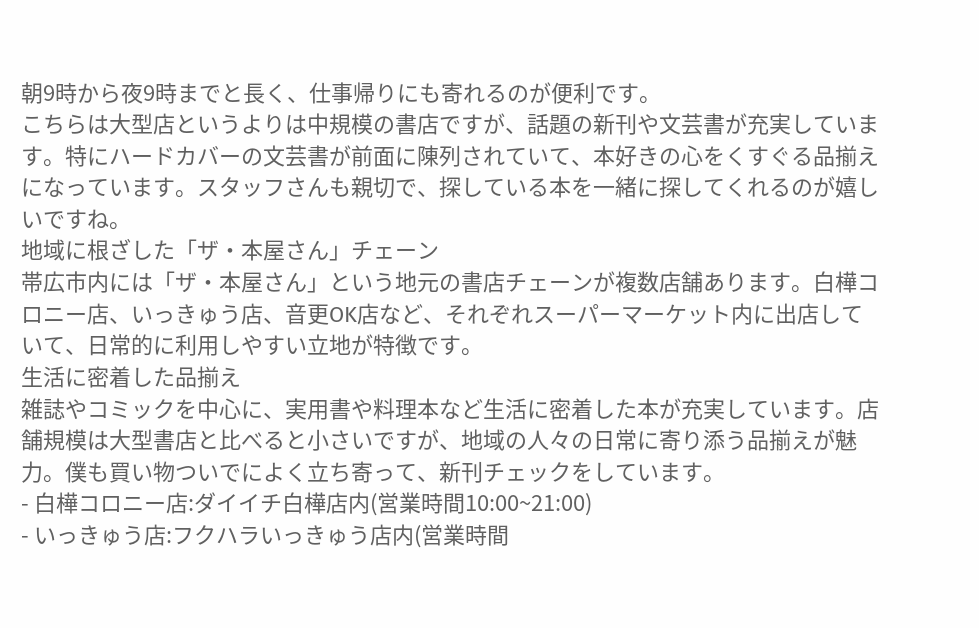朝9時から夜9時までと長く、仕事帰りにも寄れるのが便利です。
こちらは大型店というよりは中規模の書店ですが、話題の新刊や文芸書が充実しています。特にハードカバーの文芸書が前面に陳列されていて、本好きの心をくすぐる品揃えになっています。スタッフさんも親切で、探している本を一緒に探してくれるのが嬉しいですね。
地域に根ざした「ザ・本屋さん」チェーン
帯広市内には「ザ・本屋さん」という地元の書店チェーンが複数店舗あります。白樺コロニー店、いっきゅう店、音更OK店など、それぞれスーパーマーケット内に出店していて、日常的に利用しやすい立地が特徴です。
生活に密着した品揃え
雑誌やコミックを中心に、実用書や料理本など生活に密着した本が充実しています。店舗規模は大型書店と比べると小さいですが、地域の人々の日常に寄り添う品揃えが魅力。僕も買い物ついでによく立ち寄って、新刊チェックをしています。
- 白樺コロニー店:ダイイチ白樺店内(営業時間10:00~21:00)
- いっきゅう店:フクハラいっきゅう店内(営業時間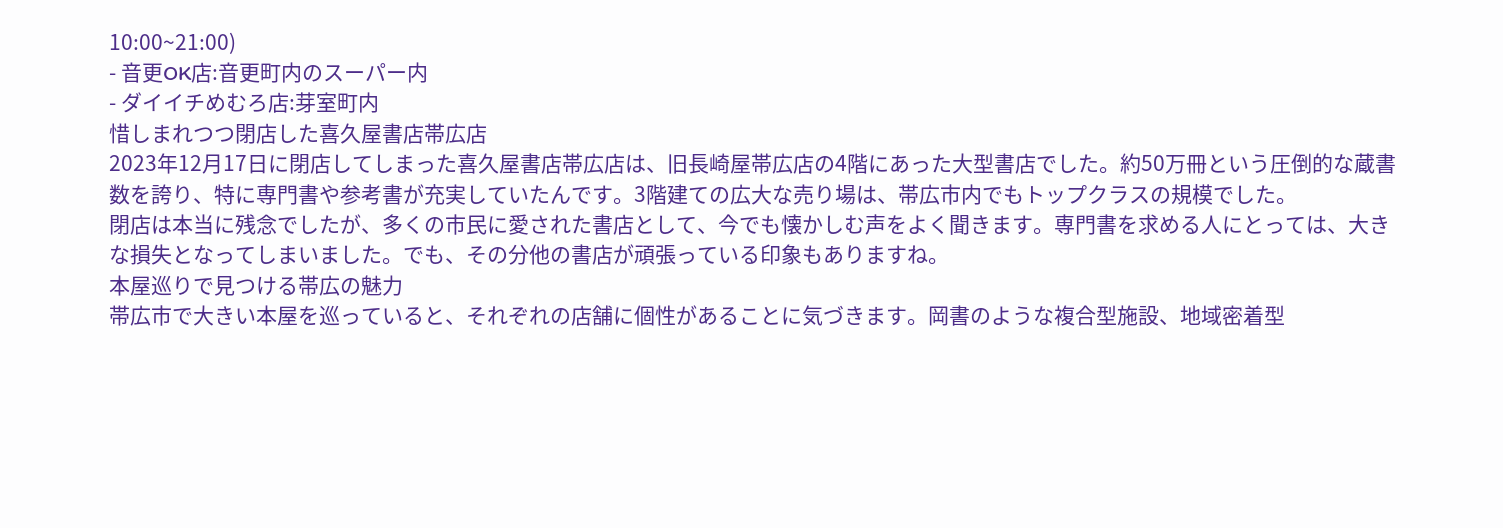10:00~21:00)
- 音更OK店:音更町内のスーパー内
- ダイイチめむろ店:芽室町内
惜しまれつつ閉店した喜久屋書店帯広店
2023年12月17日に閉店してしまった喜久屋書店帯広店は、旧長崎屋帯広店の4階にあった大型書店でした。約50万冊という圧倒的な蔵書数を誇り、特に専門書や参考書が充実していたんです。3階建ての広大な売り場は、帯広市内でもトップクラスの規模でした。
閉店は本当に残念でしたが、多くの市民に愛された書店として、今でも懐かしむ声をよく聞きます。専門書を求める人にとっては、大きな損失となってしまいました。でも、その分他の書店が頑張っている印象もありますね。
本屋巡りで見つける帯広の魅力
帯広市で大きい本屋を巡っていると、それぞれの店舗に個性があることに気づきます。岡書のような複合型施設、地域密着型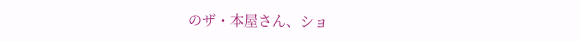のザ・本屋さん、ショ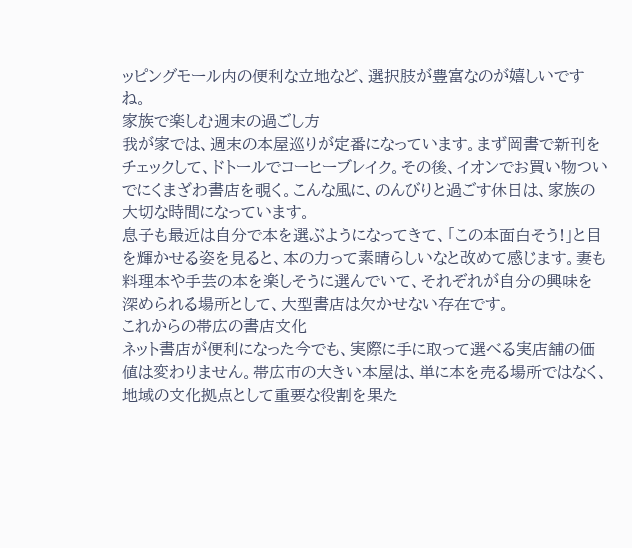ッピングモール内の便利な立地など、選択肢が豊富なのが嬉しいですね。
家族で楽しむ週末の過ごし方
我が家では、週末の本屋巡りが定番になっています。まず岡書で新刊をチェックして、ドトールでコーヒーブレイク。その後、イオンでお買い物ついでにくまざわ書店を覗く。こんな風に、のんびりと過ごす休日は、家族の大切な時間になっています。
息子も最近は自分で本を選ぶようになってきて、「この本面白そう!」と目を輝かせる姿を見ると、本の力って素晴らしいなと改めて感じます。妻も料理本や手芸の本を楽しそうに選んでいて、それぞれが自分の興味を深められる場所として、大型書店は欠かせない存在です。
これからの帯広の書店文化
ネット書店が便利になった今でも、実際に手に取って選べる実店舗の価値は変わりません。帯広市の大きい本屋は、単に本を売る場所ではなく、地域の文化拠点として重要な役割を果た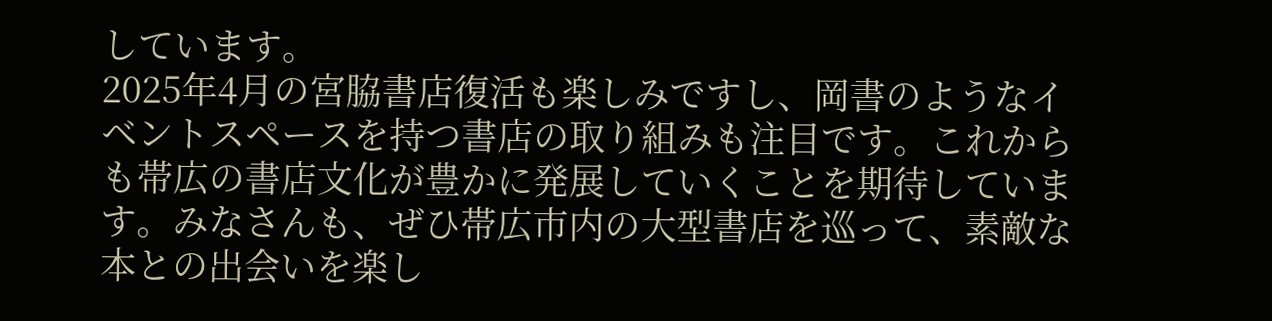しています。
2025年4月の宮脇書店復活も楽しみですし、岡書のようなイベントスペースを持つ書店の取り組みも注目です。これからも帯広の書店文化が豊かに発展していくことを期待しています。みなさんも、ぜひ帯広市内の大型書店を巡って、素敵な本との出会いを楽し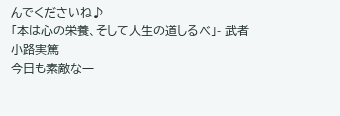んでくださいね♪
「本は心の栄養、そして人生の道しるべ」- 武者小路実篤
今日も素敵な一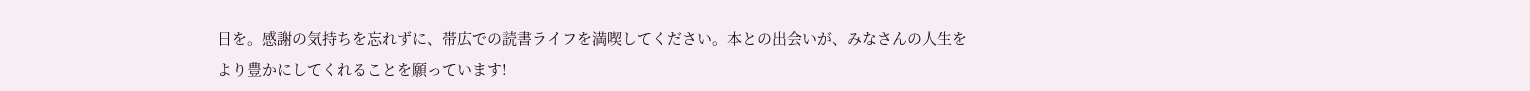日を。感謝の気持ちを忘れずに、帯広での読書ライフを満喫してください。本との出会いが、みなさんの人生をより豊かにしてくれることを願っています!